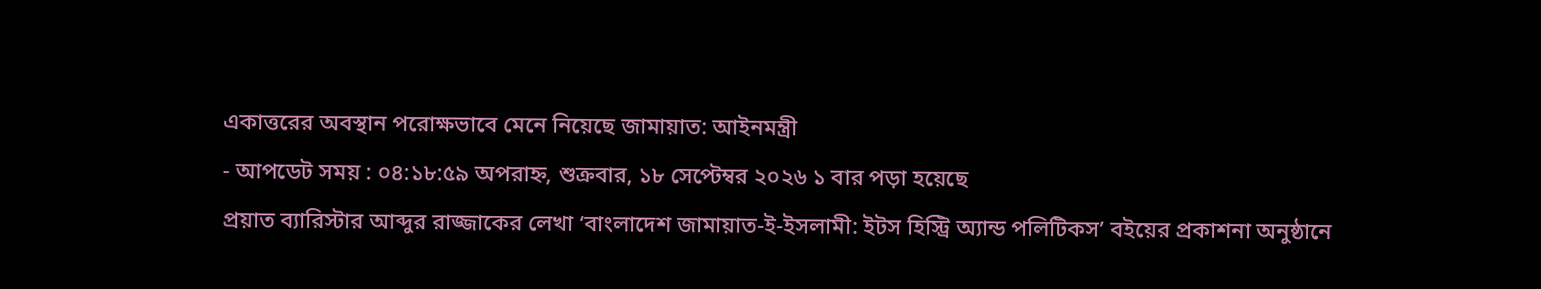একাত্তরের অবস্থান পরোক্ষভাবে মেনে নিয়েছে জামায়াত: আইনমন্ত্রী
- আপডেট সময় : ০৪:১৮:৫৯ অপরাহ্ন, শুক্রবার, ১৮ সেপ্টেম্বর ২০২৬ ১ বার পড়া হয়েছে
প্রয়াত ব্যারিস্টার আব্দুর রাজ্জাকের লেখা ‘বাংলাদেশ জামায়াত-ই-ইসলামী: ইটস হিস্ট্রি অ্যান্ড পলিটিকস’ বইয়ের প্রকাশনা অনুষ্ঠানে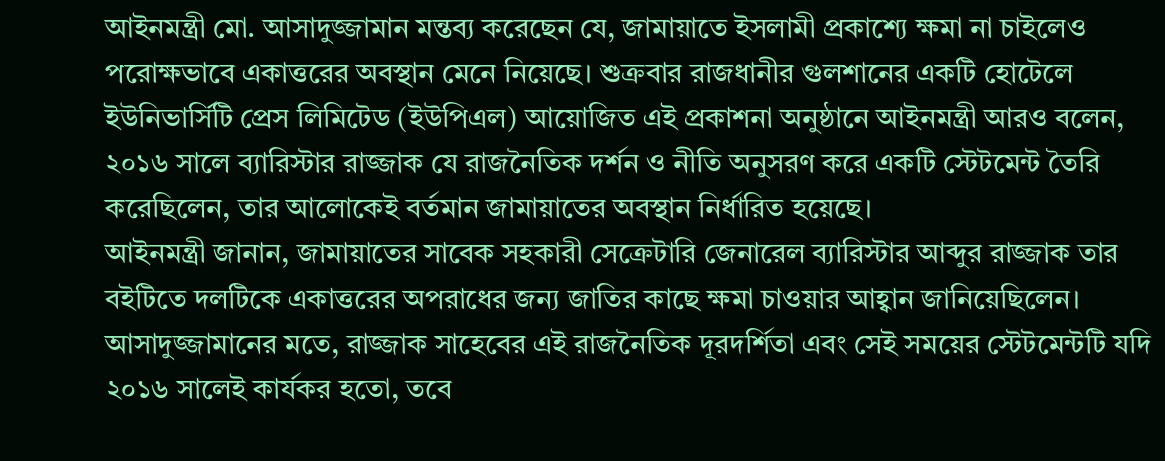আইনমন্ত্রী মো. আসাদুজ্জামান মন্তব্য করেছেন যে, জামায়াতে ইসলামী প্রকাশ্যে ক্ষমা না চাইলেও পরোক্ষভাবে একাত্তরের অবস্থান মেনে নিয়েছে। শুক্রবার রাজধানীর গুলশানের একটি হোটেলে ইউনিভার্সিটি প্রেস লিমিটেড (ইউপিএল) আয়োজিত এই প্রকাশনা অনুষ্ঠানে আইনমন্ত্রী আরও বলেন, ২০১৬ সালে ব্যারিস্টার রাজ্জাক যে রাজনৈতিক দর্শন ও নীতি অনুসরণ করে একটি স্টেটমেন্ট তৈরি করেছিলেন, তার আলোকেই বর্তমান জামায়াতের অবস্থান নির্ধারিত হয়েছে।
আইনমন্ত্রী জানান, জামায়াতের সাবেক সহকারী সেক্রেটারি জেনারেল ব্যারিস্টার আব্দুর রাজ্জাক তার বইটিতে দলটিকে একাত্তরের অপরাধের জন্য জাতির কাছে ক্ষমা চাওয়ার আহ্বান জানিয়েছিলেন। আসাদুজ্জামানের মতে, রাজ্জাক সাহেবের এই রাজনৈতিক দূরদর্শিতা এবং সেই সময়ের স্টেটমেন্টটি যদি ২০১৬ সালেই কার্যকর হতো, তবে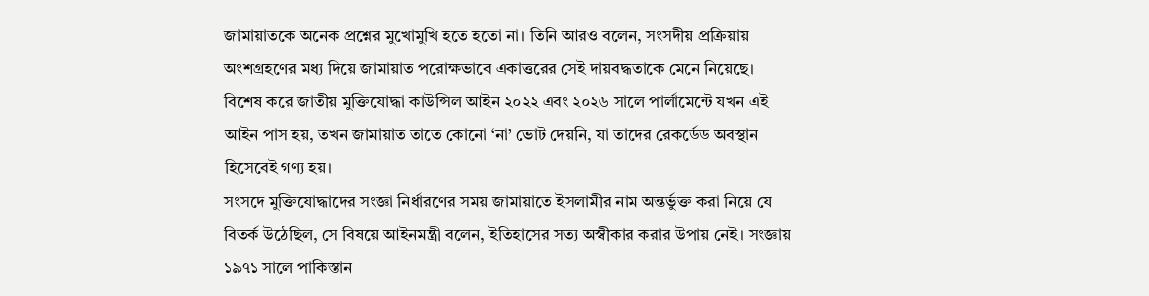জামায়াতকে অনেক প্রশ্নের মুখোমুখি হতে হতো না। তিনি আরও বলেন, সংসদীয় প্রক্রিয়ায় অংশগ্রহণের মধ্য দিয়ে জামায়াত পরোক্ষভাবে একাত্তরের সেই দায়বদ্ধতাকে মেনে নিয়েছে। বিশেষ করে জাতীয় মুক্তিযোদ্ধা কাউন্সিল আইন ২০২২ এবং ২০২৬ সালে পার্লামেন্টে যখন এই আইন পাস হয়, তখন জামায়াত তাতে কোনো ‘না’ ভোট দেয়নি, যা তাদের রেকর্ডেড অবস্থান হিসেবেই গণ্য হয়।
সংসদে মুক্তিযোদ্ধাদের সংজ্ঞা নির্ধারণের সময় জামায়াতে ইসলামীর নাম অন্তর্ভুক্ত করা নিয়ে যে বিতর্ক উঠেছিল, সে বিষয়ে আইনমন্ত্রী বলেন, ইতিহাসের সত্য অস্বীকার করার উপায় নেই। সংজ্ঞায় ১৯৭১ সালে পাকিস্তান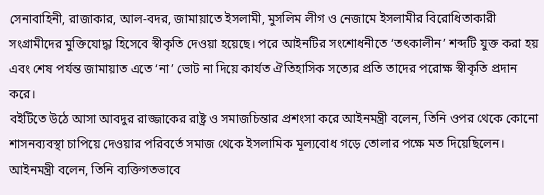সেনাবাহিনী, রাজাকার, আল-বদর, জামায়াতে ইসলামী, মুসলিম লীগ ও নেজামে ইসলামীর বিরোধিতাকারী সংগ্রামীদের মুক্তিযোদ্ধা হিসেবে স্বীকৃতি দেওয়া হয়েছে। পরে আইনটির সংশোধনীতে ‘তৎকালীন’ শব্দটি যুক্ত করা হয় এবং শেষ পর্যন্ত জামায়াত এতে ‘না’ ভোট না দিয়ে কার্যত ঐতিহাসিক সত্যের প্রতি তাদের পরোক্ষ স্বীকৃতি প্রদান করে।
বইটিতে উঠে আসা আবদুর রাজ্জাকের রাষ্ট্র ও সমাজচিন্তার প্রশংসা করে আইনমন্ত্রী বলেন, তিনি ওপর থেকে কোনো শাসনব্যবস্থা চাপিয়ে দেওয়ার পরিবর্তে সমাজ থেকে ইসলামিক মূল্যবোধ গড়ে তোলার পক্ষে মত দিয়েছিলেন। আইনমন্ত্রী বলেন, তিনি ব্যক্তিগতভাবে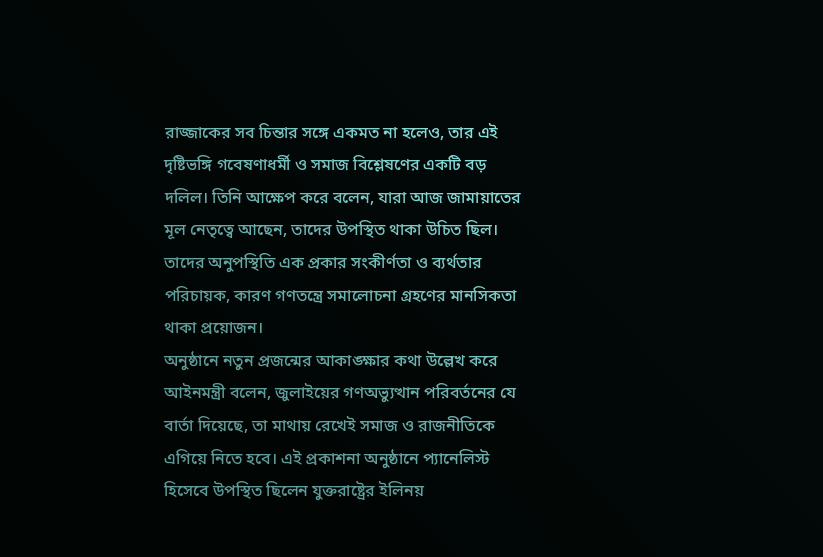রাজ্জাকের সব চিন্তার সঙ্গে একমত না হলেও, তার এই দৃষ্টিভঙ্গি গবেষণাধর্মী ও সমাজ বিশ্লেষণের একটি বড় দলিল। তিনি আক্ষেপ করে বলেন, যারা আজ জামায়াতের মূল নেতৃত্বে আছেন, তাদের উপস্থিত থাকা উচিত ছিল। তাদের অনুপস্থিতি এক প্রকার সংকীর্ণতা ও ব্যর্থতার পরিচায়ক, কারণ গণতন্ত্রে সমালোচনা গ্রহণের মানসিকতা থাকা প্রয়োজন।
অনুষ্ঠানে নতুন প্রজন্মের আকাঙ্ক্ষার কথা উল্লেখ করে আইনমন্ত্রী বলেন, জুলাইয়ের গণঅভ্যুত্থান পরিবর্তনের যে বার্তা দিয়েছে, তা মাথায় রেখেই সমাজ ও রাজনীতিকে এগিয়ে নিতে হবে। এই প্রকাশনা অনুষ্ঠানে প্যানেলিস্ট হিসেবে উপস্থিত ছিলেন যুক্তরাষ্ট্রের ইলিনয়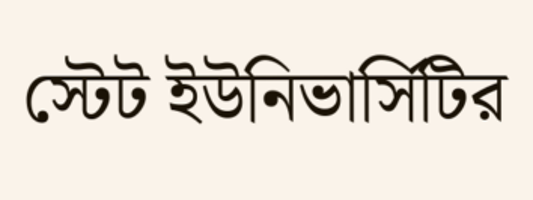স্টেট ইউনিভার্সিটির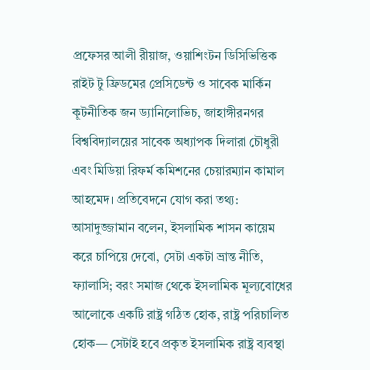প্রফেসর আলী রীয়াজ, ওয়াশিংটন ডিসিভিত্তিক রাইট টু ফ্রিডমের প্রেসিডেন্ট ও সাবেক মার্কিন কূটনীতিক জন ড্যানিলোভিচ, জাহাঙ্গীরনগর বিশ্ববিদ্যালয়ের সাবেক অধ্যাপক দিলারা চৌধুরী এবং মিডিয়া রিফর্ম কমিশনের চেয়ারম্যান কামাল আহমেদ। প্রতিবেদনে যোগ করা তথ্য: আসাদুজ্জামান বলেন, ইসলামিক শাসন কায়েম করে চাপিয়ে দেবো, সেটা একটা ভ্রান্ত নীতি, ফ্যালাসি; বরং সমাজ থেকে ইসলামিক মূল্যবোধের আলোকে একটি রাষ্ট্র গঠিত হোক, রাষ্ট্র পরিচালিত হোক— সেটাই হবে প্রকৃত ইসলামিক রাষ্ট্র ব্যবস্থা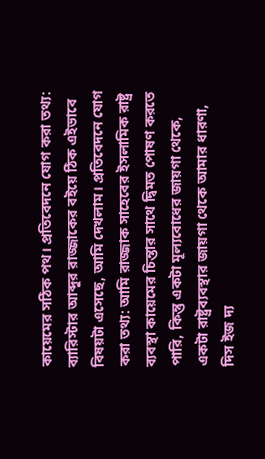কায়েমের সঠিক পথ। প্রতিবেদনে যোগ করা তথ্য: ব্যারিস্টার আব্দুর রাজ্জাকের বইয়ে ঠিক এইভাবে বিষয়টা এসেছে, আমি দেখলাম। প্রতিবেদনে যোগ করা তথ্য: আমি রাজ্জাক সাহেবের ইসলামিক রাষ্ট্র ব্যবস্থা কায়েমের চিন্তার সাথে দ্বিমত পোষণ করতে পারি, কিন্তু একটা মূল্যবোধের জায়গা থেকে, একটা রাষ্ট্রব্যবস্থার জায়গা থেকে আমার ধারণা, দিস ইজ দ্য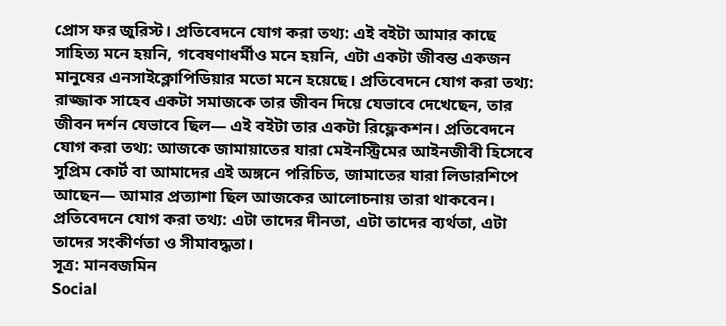প্রোস ফর জুরিস্ট। প্রতিবেদনে যোগ করা তথ্য: এই বইটা আমার কাছে সাহিত্য মনে হয়নি, গবেষণাধর্মীও মনে হয়নি, এটা একটা জীবন্ত একজন মানুষের এনসাইক্লোপিডিয়ার মতো মনে হয়েছে। প্রতিবেদনে যোগ করা তথ্য: রাজ্জাক সাহেব একটা সমাজকে তার জীবন দিয়ে যেভাবে দেখেছেন, তার জীবন দর্শন যেভাবে ছিল— এই বইটা তার একটা রিফ্লেকশন। প্রতিবেদনে যোগ করা তথ্য: আজকে জামায়াতের যারা মেইনস্ট্রিমের আইনজীবী হিসেবে সুপ্রিম কোর্ট বা আমাদের এই অঙ্গনে পরিচিত, জামাতের যারা লিডারশিপে আছেন— আমার প্রত্যাশা ছিল আজকের আলোচনায় তারা থাকবেন। প্রতিবেদনে যোগ করা তথ্য: এটা তাদের দীনতা, এটা তাদের ব্যর্থতা, এটা তাদের সংকীর্ণতা ও সীমাবদ্ধতা।
সূত্র: মানবজমিন
Social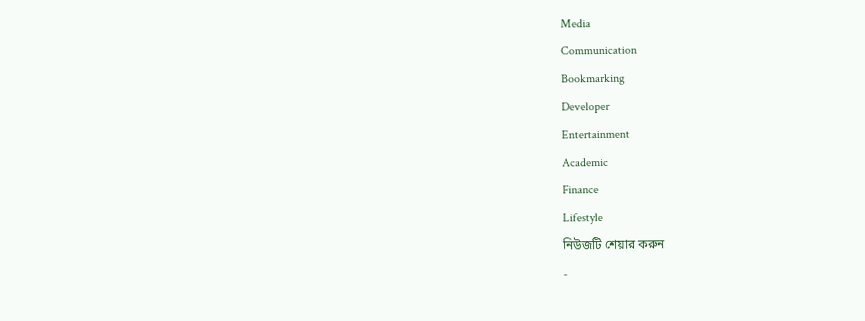Media
Communication
Bookmarking
Developer
Entertainment
Academic
Finance
Lifestyle
নিউজটি শেয়ার করুন
-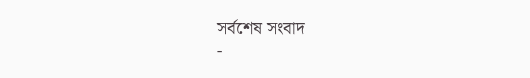সর্বশেষ সংবাদ
-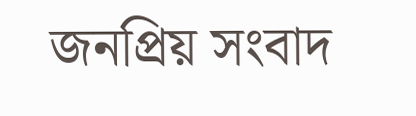জনপ্রিয় সংবাদ